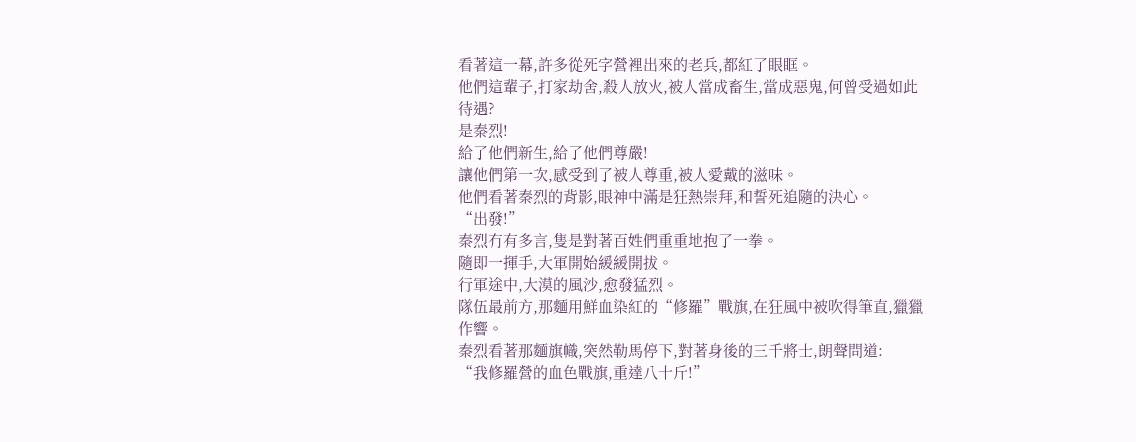看著這一幕,許多從死字營裡出來的老兵,都紅了眼眶。
他們這輩子,打家劫舍,殺人放火,被人當成畜生,當成惡鬼,何曾受過如此待遇?
是秦烈!
給了他們新生,給了他們尊嚴!
讓他們第一次,感受到了被人尊重,被人愛戴的滋味。
他們看著秦烈的背影,眼神中滿是狂熱崇拜,和誓死追隨的決心。
“出發!”
秦烈冇有多言,隻是對著百姓們重重地抱了一拳。
隨即一揮手,大軍開始緩緩開拔。
行軍途中,大漠的風沙,愈發猛烈。
隊伍最前方,那麵用鮮血染紅的“修羅”戰旗,在狂風中被吹得筆直,獵獵作響。
秦烈看著那麵旗幟,突然勒馬停下,對著身後的三千將士,朗聲問道:
“我修羅營的血色戰旗,重達八十斤!”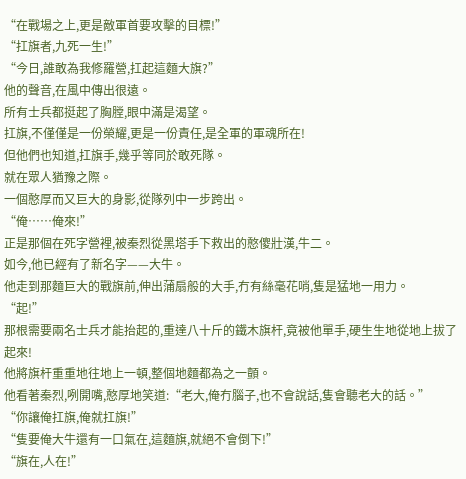“在戰場之上,更是敵軍首要攻擊的目標!”
“扛旗者,九死一生!”
“今日,誰敢為我修羅營,扛起這麵大旗?”
他的聲音,在風中傳出很遠。
所有士兵都挺起了胸膛,眼中滿是渴望。
扛旗,不僅僅是一份榮耀,更是一份責任,是全軍的軍魂所在!
但他們也知道,扛旗手,幾乎等同於敢死隊。
就在眾人猶豫之際。
一個憨厚而又巨大的身影,從隊列中一步跨出。
“俺……俺來!”
正是那個在死字營裡,被秦烈從黑塔手下救出的憨傻壯漢,牛二。
如今,他已經有了新名字——大牛。
他走到那麵巨大的戰旗前,伸出蒲扇般的大手,冇有絲毫花哨,隻是猛地一用力。
“起!”
那根需要兩名士兵才能抬起的,重達八十斤的鐵木旗杆,竟被他單手,硬生生地從地上拔了起來!
他將旗杆重重地往地上一頓,整個地麵都為之一顫。
他看著秦烈,咧開嘴,憨厚地笑道:“老大,俺冇腦子,也不會說話,隻會聽老大的話。”
“你讓俺扛旗,俺就扛旗!”
“隻要俺大牛還有一口氣在,這麵旗,就絕不會倒下!”
“旗在,人在!”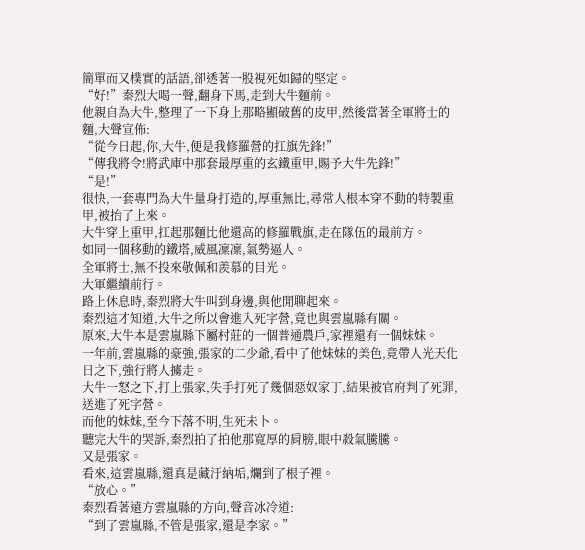簡單而又樸實的話語,卻透著一股視死如歸的堅定。
“好!”秦烈大喝一聲,翻身下馬,走到大牛麵前。
他親自為大牛,整理了一下身上那略顯破舊的皮甲,然後當著全軍將士的麵,大聲宣佈:
“從今日起,你,大牛,便是我修羅營的扛旗先鋒!”
“傳我將令!將武庫中那套最厚重的玄鐵重甲,賜予大牛先鋒!”
“是!”
很快,一套專門為大牛量身打造的,厚重無比,尋常人根本穿不動的特製重甲,被抬了上來。
大牛穿上重甲,扛起那麵比他還高的修羅戰旗,走在隊伍的最前方。
如同一個移動的鐵塔,威風凜凜,氣勢逼人。
全軍將士,無不投來敬佩和羨慕的目光。
大軍繼續前行。
路上休息時,秦烈將大牛叫到身邊,與他閒聊起來。
秦烈這才知道,大牛之所以會進入死字營,竟也與雲嵐縣有關。
原來,大牛本是雲嵐縣下屬村莊的一個普通農戶,家裡還有一個妹妹。
一年前,雲嵐縣的豪強,張家的二少爺,看中了他妹妹的美色,竟帶人光天化日之下,強行將人擄走。
大牛一怒之下,打上張家,失手打死了幾個惡奴家丁,結果被官府判了死罪,送進了死字營。
而他的妹妹,至今下落不明,生死未卜。
聽完大牛的哭訴,秦烈拍了拍他那寬厚的肩膀,眼中殺氣騰騰。
又是張家。
看來,這雲嵐縣,還真是藏汙納垢,爛到了根子裡。
“放心。”
秦烈看著遠方雲嵐縣的方向,聲音冰冷道:
“到了雲嵐縣,不管是張家,還是李家。”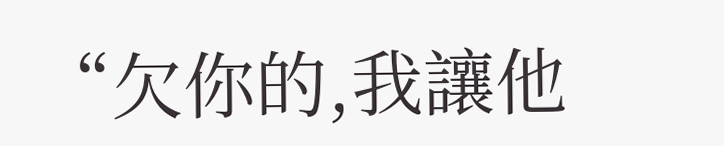“欠你的,我讓他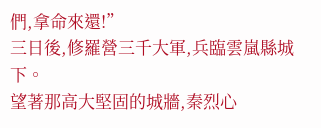們,拿命來還!”
三日後,修羅營三千大軍,兵臨雲嵐縣城下。
望著那高大堅固的城牆,秦烈心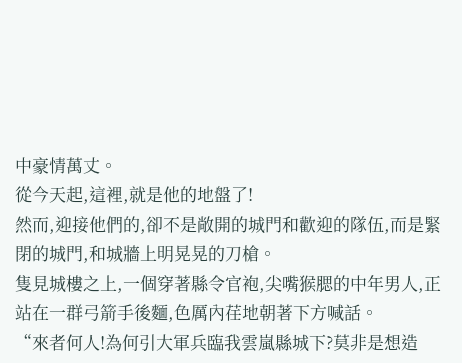中豪情萬丈。
從今天起,這裡,就是他的地盤了!
然而,迎接他們的,卻不是敞開的城門和歡迎的隊伍,而是緊閉的城門,和城牆上明晃晃的刀槍。
隻見城樓之上,一個穿著縣令官袍,尖嘴猴腮的中年男人,正站在一群弓箭手後麵,色厲內荏地朝著下方喊話。
“來者何人!為何引大軍兵臨我雲嵐縣城下?莫非是想造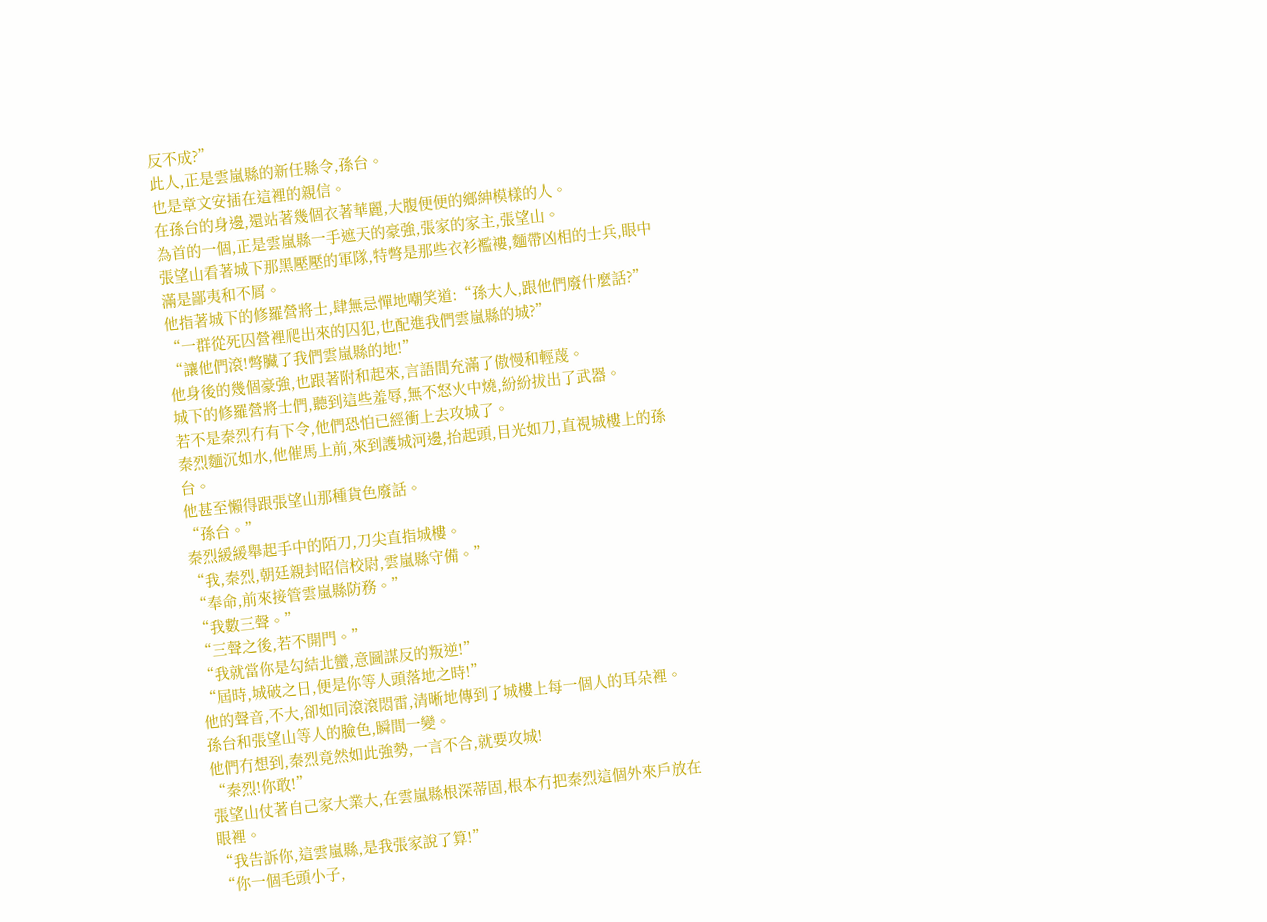反不成?”
此人,正是雲嵐縣的新任縣令,孫台。
也是章文安插在這裡的親信。
在孫台的身邊,還站著幾個衣著華麗,大腹便便的鄉紳模樣的人。
為首的一個,正是雲嵐縣一手遮天的豪強,張家的家主,張望山。
張望山看著城下那黑壓壓的軍隊,特彆是那些衣衫襤褸,麵帶凶相的士兵,眼中滿是鄙夷和不屑。
他指著城下的修羅營將士,肆無忌憚地嘲笑道:“孫大人,跟他們廢什麼話?”
“一群從死囚營裡爬出來的囚犯,也配進我們雲嵐縣的城?”
“讓他們滾!彆臟了我們雲嵐縣的地!”
他身後的幾個豪強,也跟著附和起來,言語間充滿了傲慢和輕蔑。
城下的修羅營將士們,聽到這些羞辱,無不怒火中燒,紛紛拔出了武器。
若不是秦烈冇有下令,他們恐怕已經衝上去攻城了。
秦烈麵沉如水,他催馬上前,來到護城河邊,抬起頭,目光如刀,直視城樓上的孫台。
他甚至懶得跟張望山那種貨色廢話。
“孫台。”
秦烈緩緩舉起手中的陌刀,刀尖直指城樓。
“我,秦烈,朝廷親封昭信校尉,雲嵐縣守備。”
“奉命,前來接管雲嵐縣防務。”
“我數三聲。”
“三聲之後,若不開門。”
“我就當你是勾結北蠻,意圖謀反的叛逆!”
“屆時,城破之日,便是你等人頭落地之時!”
他的聲音,不大,卻如同滾滾悶雷,清晰地傳到了城樓上每一個人的耳朵裡。
孫台和張望山等人的臉色,瞬間一變。
他們冇想到,秦烈竟然如此強勢,一言不合,就要攻城!
“秦烈!你敢!”
張望山仗著自己家大業大,在雲嵐縣根深蒂固,根本冇把秦烈這個外來戶放在眼裡。
“我告訴你,這雲嵐縣,是我張家說了算!”
“你一個毛頭小子,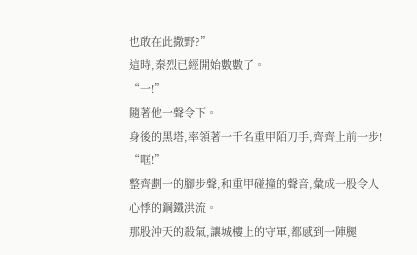也敢在此撒野?”
這時,秦烈已經開始數數了。
“一!”
隨著他一聲令下。
身後的黑塔,率領著一千名重甲陌刀手,齊齊上前一步!
“哐!”
整齊劃一的腳步聲,和重甲碰撞的聲音,彙成一股令人心悸的鋼鐵洪流。
那股沖天的殺氣,讓城樓上的守軍,都感到一陣腿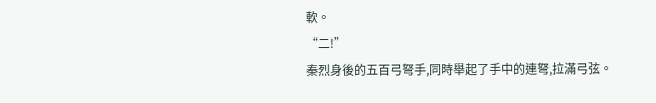軟。
“二!”
秦烈身後的五百弓弩手,同時舉起了手中的連弩,拉滿弓弦。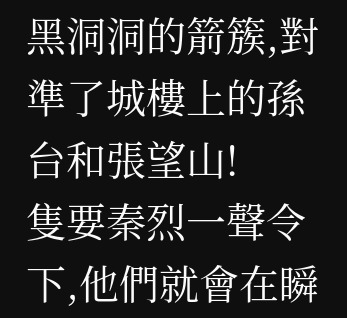黑洞洞的箭簇,對準了城樓上的孫台和張望山!
隻要秦烈一聲令下,他們就會在瞬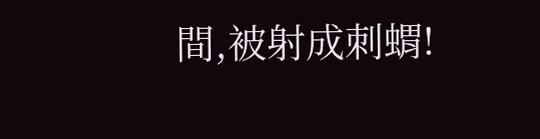間,被射成刺蝟!